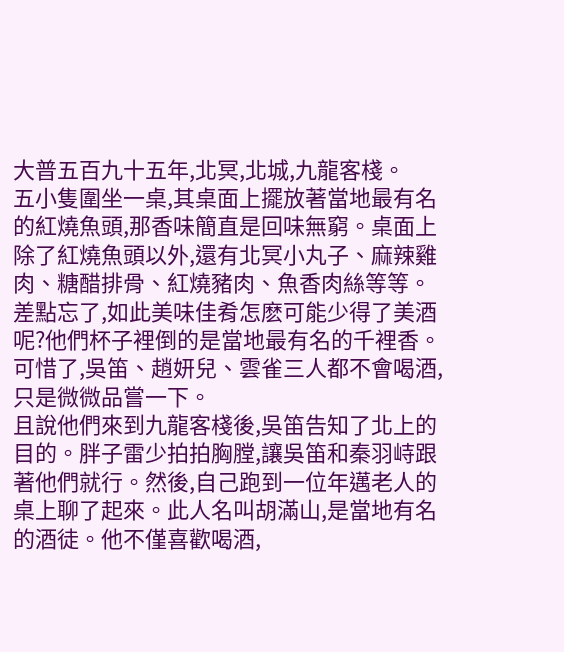大普五百九十五年,北冥,北城,九龍客棧。
五小隻圍坐一桌,其桌面上擺放著當地最有名的紅燒魚頭,那香味簡直是回味無窮。桌面上除了紅燒魚頭以外,還有北冥小丸子、麻辣雞肉、糖醋排骨、紅燒豬肉、魚香肉絲等等。差點忘了,如此美味佳肴怎麽可能少得了美酒呢?他們杯子裡倒的是當地最有名的千裡香。可惜了,吳笛、趙妍兒、雲雀三人都不會喝酒,只是微微品嘗一下。
且說他們來到九龍客棧後,吳笛告知了北上的目的。胖子雷少拍拍胸膛,讓吳笛和秦羽峙跟著他們就行。然後,自己跑到一位年邁老人的桌上聊了起來。此人名叫胡滿山,是當地有名的酒徒。他不僅喜歡喝酒,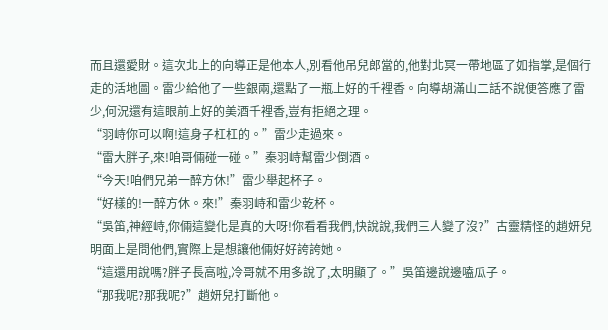而且還愛財。這次北上的向導正是他本人,別看他吊兒郎當的,他對北冥一帶地區了如指掌,是個行走的活地圖。雷少給他了一些銀兩,還點了一瓶上好的千裡香。向導胡滿山二話不說便答應了雷少,何況還有這眼前上好的美酒千裡香,豈有拒絕之理。
“羽峙你可以啊!這身子杠杠的。”雷少走過來。
“雷大胖子,來!咱哥倆碰一碰。”秦羽峙幫雷少倒酒。
“今天!咱們兄弟一醉方休!”雷少舉起杯子。
“好樣的!一醉方休。來!”秦羽峙和雷少乾杯。
“吳笛,神經峙,你倆這變化是真的大呀!你看看我們,快說說,我們三人變了沒?”古靈精怪的趙妍兒明面上是問他們,實際上是想讓他倆好好誇誇她。
“這還用說嗎?胖子長高啦,冷哥就不用多說了,太明顯了。”吳笛邊說邊嗑瓜子。
“那我呢?那我呢?”趙妍兒打斷他。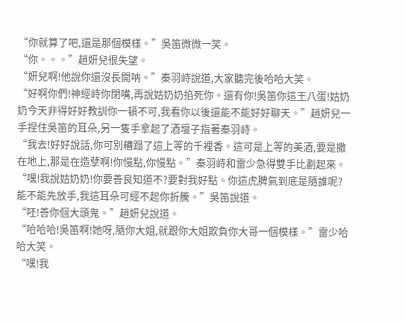“你就算了吧,還是那個模樣。”吳笛微微一笑。
“你。。。”趙妍兒很失望。
“妍兒啊!他說你還沒長開呐。”秦羽峙說道,大家聽完後哈哈大笑。
“好啊你們!神經峙你閉嘴,再說姑奶奶掐死你。還有你!吳笛你這王八蛋!姑奶奶今天非得好好教訓你一頓不可,我看你以後還能不能好好聊天。”趙妍兒一手捏住吳笛的耳朵,另一隻手拿起了酒壇子指著秦羽峙。
“我去!好好說話,你可別糟蹋了這上等的千裡香。這可是上等的美酒,要是撒在地上,那是在造孽啊!你慢點,你慢點。”秦羽峙和雷少急得雙手比劃起來。
“嘿!我說姑奶奶!你要善良知道不?要對我好點。你這虎脾氣到底是隨誰呢?能不能先放手,我這耳朵可經不起你折騰。”吳笛說道。
“呸!善你個大頭鬼。”趙妍兒說道。
“哈哈哈!吳笛啊!她呀,隨你大姐,就跟你大姐欺負你大哥一個模樣。”雷少哈哈大笑。
“嘿!我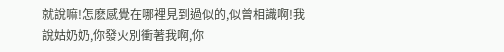就說嘛!怎麽感覺在哪裡見到過似的,似曾相識啊!我說姑奶奶,你發火別衝著我啊,你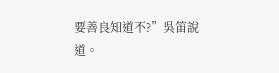要善良知道不?”吳笛說道。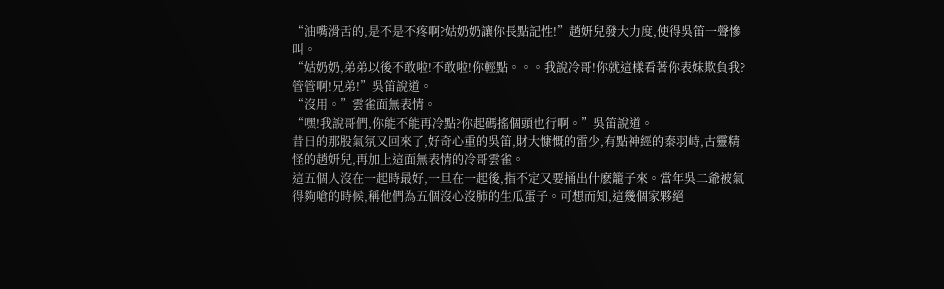“油嘴滑舌的,是不是不疼啊?姑奶奶讓你長點記性!”趙妍兒發大力度,使得吳笛一聲慘叫。
“姑奶奶,弟弟以後不敢啦!不敢啦!你輕點。。。我說冷哥!你就這樣看著你表妹欺負我?管管啊!兄弟!”吳笛說道。
“沒用。”雲雀面無表情。
“嘿!我說哥們,你能不能再冷點?你起碼搖個頭也行啊。”吳笛說道。
昔日的那股氣氛又回來了,好奇心重的吳笛,財大慷慨的雷少,有點神經的秦羽峙,古靈精怪的趙妍兒,再加上這面無表情的冷哥雲雀。
這五個人沒在一起時最好,一旦在一起後,指不定又要捅出什麽籠子來。當年吳二爺被氣得夠嗆的時候,稱他們為五個沒心沒肺的生瓜蛋子。可想而知,這幾個家夥絕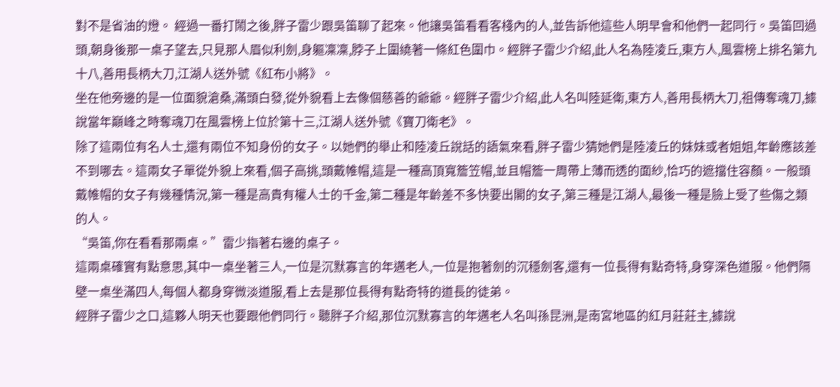對不是省油的燈。 經過一番打鬧之後,胖子雷少跟吳笛聊了起來。他讓吳笛看看客棧內的人,並告訴他這些人明早會和他們一起同行。吳笛回過頭,朝身後那一桌子望去,只見那人眉似利劍,身軀凜凜,脖子上圍繞著一條紅色圍巾。經胖子雷少介紹,此人名為陸凌丘,東方人,風雲榜上排名第九十八,善用長柄大刀,江湖人送外號《紅布小將》。
坐在他旁邊的是一位面貌滄桑,滿頭白發,從外貌看上去像個慈善的爺爺。經胖子雷少介紹,此人名叫陸延衛,東方人,善用長柄大刀,祖傳奪魂刀,據說當年巔峰之時奪魂刀在風雲榜上位於第十三,江湖人送外號《寶刀衛老》。
除了這兩位有名人士,還有兩位不知身份的女子。以她們的舉止和陸凌丘說話的語氣來看,胖子雷少猜她們是陸凌丘的妹妹或者姐姐,年齡應該差不到哪去。這兩女子單從外貌上來看,個子高挑,頭戴帷帽,這是一種高頂寬簷笠帽,並且帽簷一周帶上薄而透的面紗,恰巧的遮擋住容顏。一般頭戴帷帽的女子有幾種情況,第一種是高貴有權人士的千金,第二種是年齡差不多快要出閣的女子,第三種是江湖人,最後一種是臉上受了些傷之類的人。
“吳笛,你在看看那兩桌。”雷少指著右邊的桌子。
這兩桌確實有點意思,其中一桌坐著三人,一位是沉默寡言的年邁老人,一位是抱著劍的沉穩劍客,還有一位長得有點奇特,身穿深色道服。他們隔壁一桌坐滿四人,每個人都身穿微淡道服,看上去是那位長得有點奇特的道長的徒弟。
經胖子雷少之口,這夥人明天也要跟他們同行。聽胖子介紹,那位沉默寡言的年邁老人名叫孫昆洲,是南宮地區的紅月莊莊主,據說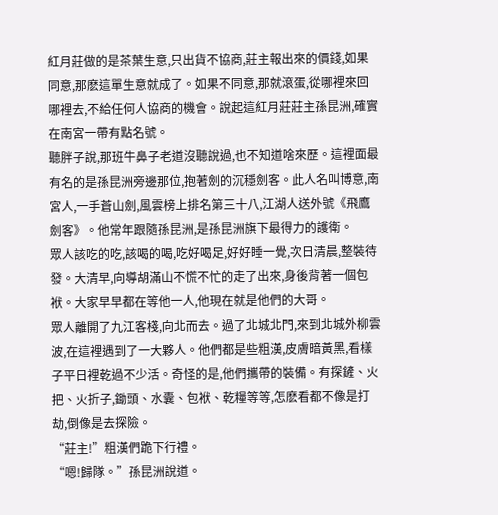紅月莊做的是茶葉生意,只出貨不協商,莊主報出來的價錢,如果同意,那麽這單生意就成了。如果不同意,那就滾蛋,從哪裡來回哪裡去,不給任何人協商的機會。說起這紅月莊莊主孫昆洲,確實在南宮一帶有點名號。
聽胖子說,那班牛鼻子老道沒聽說過,也不知道啥來歷。這裡面最有名的是孫昆洲旁邊那位,抱著劍的沉穩劍客。此人名叫博意,南宮人,一手蒼山劍,風雲榜上排名第三十八,江湖人送外號《飛鷹劍客》。他常年跟隨孫昆洲,是孫昆洲旗下最得力的護衛。
眾人該吃的吃,該喝的喝,吃好喝足,好好睡一覺,次日清晨,整裝待發。大清早,向導胡滿山不慌不忙的走了出來,身後背著一個包袱。大家早早都在等他一人,他現在就是他們的大哥。
眾人離開了九江客棧,向北而去。過了北城北門,來到北城外柳雲波,在這裡遇到了一大夥人。他們都是些粗漢,皮膚暗黃黑,看樣子平日裡乾過不少活。奇怪的是,他們攜帶的裝備。有探鏟、火把、火折子,鋤頭、水囊、包袱、乾糧等等,怎麽看都不像是打劫,倒像是去探險。
“莊主!”粗漢們跪下行禮。
“嗯!歸隊。”孫昆洲說道。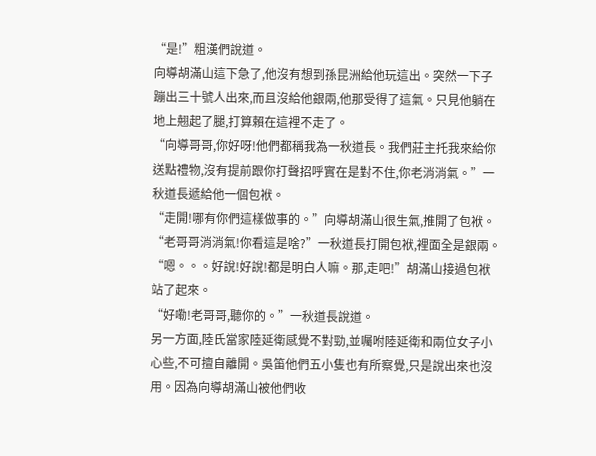“是!”粗漢們說道。
向導胡滿山這下急了,他沒有想到孫昆洲給他玩這出。突然一下子蹦出三十號人出來,而且沒給他銀兩,他那受得了這氣。只見他躺在地上翹起了腿,打算賴在這裡不走了。
“向導哥哥,你好呀!他們都稱我為一秋道長。我們莊主托我來給你送點禮物,沒有提前跟你打聲招呼實在是對不住,你老消消氣。”一秋道長遞給他一個包袱。
“走開!哪有你們這樣做事的。”向導胡滿山很生氣,推開了包袱。
“老哥哥消消氣!你看這是啥?”一秋道長打開包袱,裡面全是銀兩。
“嗯。。。好說!好說!都是明白人嘛。那,走吧!”胡滿山接過包袱站了起來。
“好嘞!老哥哥,聽你的。”一秋道長說道。
另一方面,陸氏當家陸延衛感覺不對勁,並囑咐陸延衛和兩位女子小心些,不可擅自離開。吳笛他們五小隻也有所察覺,只是說出來也沒用。因為向導胡滿山被他們收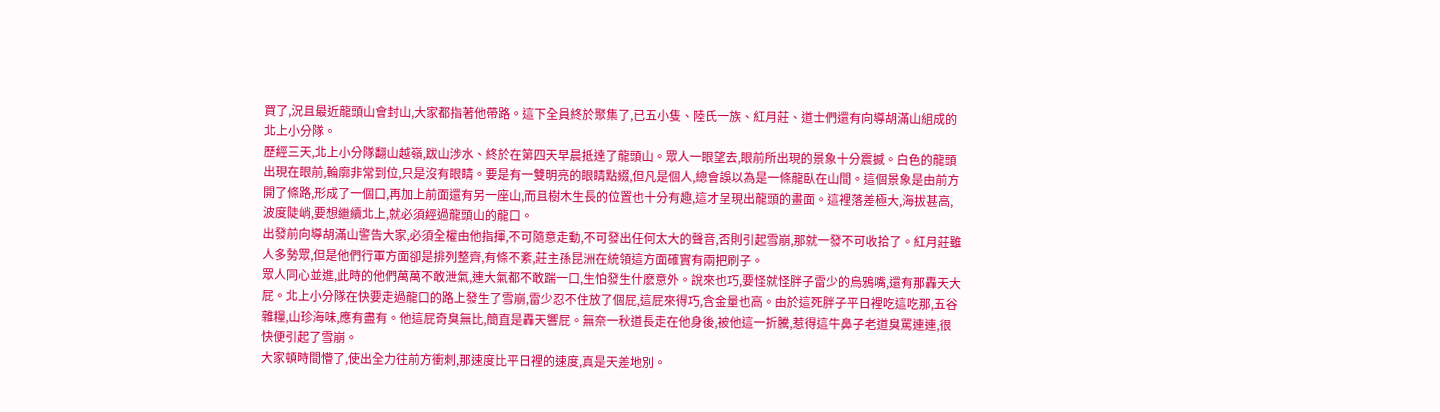買了,況且最近龍頭山會封山,大家都指著他帶路。這下全員終於聚集了,已五小隻、陸氏一族、紅月莊、道士們還有向導胡滿山組成的北上小分隊。
歷經三天,北上小分隊翻山越嶺,跋山涉水、終於在第四天早晨抵達了龍頭山。眾人一眼望去,眼前所出現的景象十分震撼。白色的龍頭出現在眼前,輪廓非常到位,只是沒有眼睛。要是有一雙明亮的眼睛點綴,但凡是個人,總會誤以為是一條龍臥在山間。這個景象是由前方開了條路,形成了一個口,再加上前面還有另一座山,而且樹木生長的位置也十分有趣,這才呈現出龍頭的畫面。這裡落差極大,海拔甚高,波度陡峭,要想繼續北上,就必須經過龍頭山的龍口。
出發前向導胡滿山警告大家,必須全權由他指揮,不可隨意走動,不可發出任何太大的聲音,否則引起雪崩,那就一發不可收拾了。紅月莊雖人多勢眾,但是他們行軍方面卻是排列整齊,有條不紊,莊主孫昆洲在統領這方面確實有兩把刷子。
眾人同心並進,此時的他們萬萬不敢泄氣,連大氣都不敢踹一口,生怕發生什麽意外。說來也巧,要怪就怪胖子雷少的烏鴉嘴,還有那轟天大屁。北上小分隊在快要走過龍口的路上發生了雪崩,雷少忍不住放了個屁,這屁來得巧,含金量也高。由於這死胖子平日裡吃這吃那,五谷雜糧,山珍海味,應有盡有。他這屁奇臭無比,簡直是轟天響屁。無奈一秋道長走在他身後,被他這一折騰,惹得這牛鼻子老道臭罵連連,很快便引起了雪崩。
大家頓時間懵了,使出全力往前方衝刺,那速度比平日裡的速度,真是天差地別。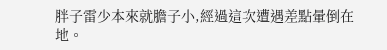胖子雷少本來就膽子小,經過這次遭遇差點暈倒在地。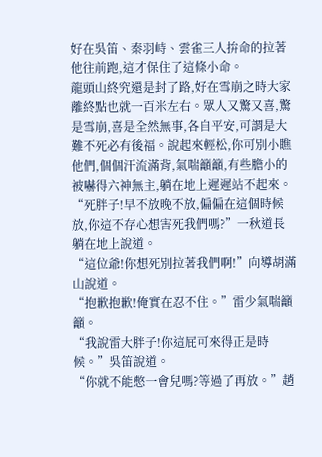好在吳笛、秦羽峙、雲雀三人拚命的拉著他往前跑,這才保住了這條小命。
龍頭山終究還是封了路,好在雪崩之時大家離終點也就一百米左右。眾人又驚又喜,驚是雪崩,喜是全然無事,各自平安,可謂是大難不死必有後福。說起來輕松,你可別小瞧他們,個個汗流滿背,氣喘籲籲,有些膽小的被嚇得六神無主,躺在地上遲遲站不起來。
“死胖子!早不放晚不放,偏偏在這個時候放,你這不存心想害死我們嗎?”一秋道長躺在地上說道。
“這位爺!你想死別拉著我們啊!”向導胡滿山說道。
“抱歉抱歉!俺實在忍不住。”雷少氣喘籲籲。
“我說雷大胖子!你這屁可來得正是時候。”吳笛說道。
“你就不能憋一會兒嗎?等過了再放。”趙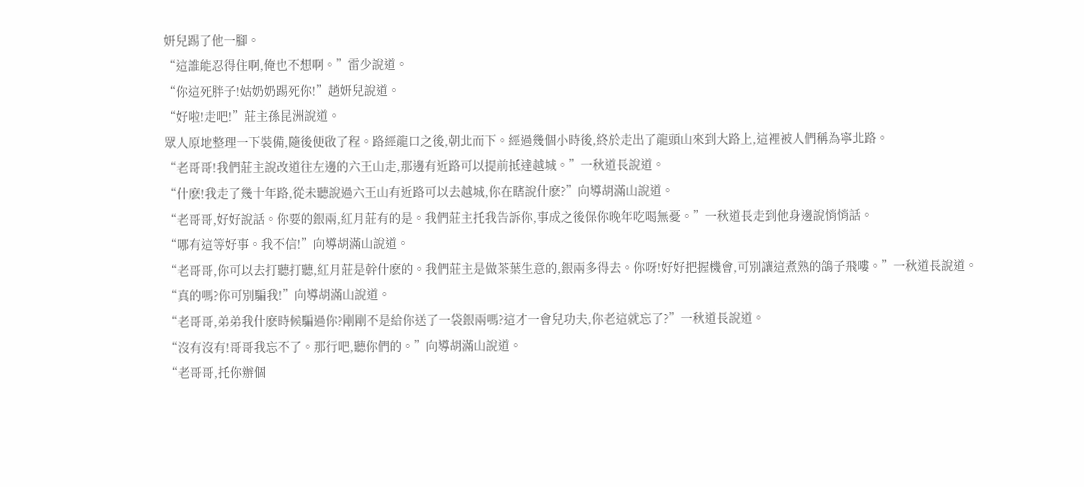妍兒踢了他一腳。
“這誰能忍得住啊,俺也不想啊。”雷少說道。
“你這死胖子!姑奶奶踢死你!”趙妍兒說道。
“好啦!走吧!”莊主孫昆洲說道。
眾人原地整理一下裝備,隨後便啟了程。路經龍口之後,朝北而下。經過幾個小時後,終於走出了龍頭山來到大路上,這裡被人們稱為寧北路。
“老哥哥!我們莊主說改道往左邊的六王山走,那邊有近路可以提前抵達越城。”一秋道長說道。
“什麽!我走了幾十年路,從未聽說過六王山有近路可以去越城,你在瞎說什麽?”向導胡滿山說道。
“老哥哥,好好說話。你要的銀兩,紅月莊有的是。我們莊主托我告訴你,事成之後保你晚年吃喝無憂。”一秋道長走到他身邊說悄悄話。
“哪有這等好事。我不信!”向導胡滿山說道。
“老哥哥,你可以去打聽打聽,紅月莊是幹什麽的。我們莊主是做茶葉生意的,銀兩多得去。你呀!好好把握機會,可別讓這煮熟的鴿子飛嘍。”一秋道長說道。
“真的嗎?你可別騙我!”向導胡滿山說道。
“老哥哥,弟弟我什麽時候騙過你?剛剛不是給你送了一袋銀兩嗎?這才一會兒功夫,你老這就忘了?”一秋道長說道。
“沒有沒有!哥哥我忘不了。那行吧,聽你們的。”向導胡滿山說道。
“老哥哥,托你辦個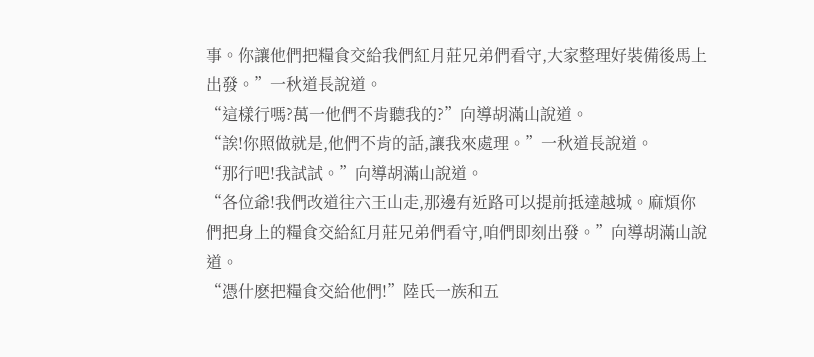事。你讓他們把糧食交給我們紅月莊兄弟們看守,大家整理好裝備後馬上出發。”一秋道長說道。
“這樣行嗎?萬一他們不肯聽我的?”向導胡滿山說道。
“誒!你照做就是,他們不肯的話,讓我來處理。”一秋道長說道。
“那行吧!我試試。”向導胡滿山說道。
“各位爺!我們改道往六王山走,那邊有近路可以提前抵達越城。麻煩你們把身上的糧食交給紅月莊兄弟們看守,咱們即刻出發。”向導胡滿山說道。
“憑什麽把糧食交給他們!”陸氏一族和五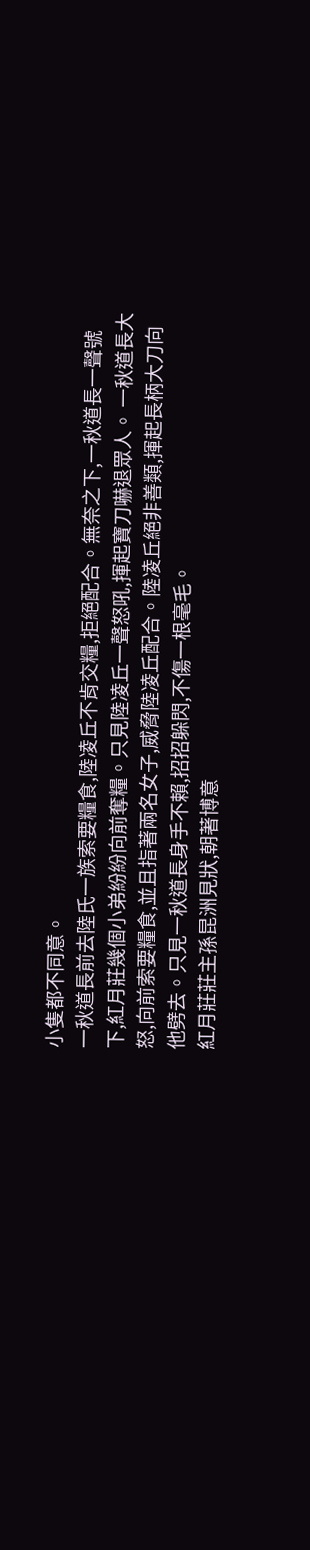小隻都不同意。
一秋道長前去陸氏一族索要糧食,陸凌丘不肯交糧,拒絕配合。無奈之下,一秋道長一聲號下,紅月莊幾個小弟紛紛向前奪糧。只見陸凌丘一聲怒吼,揮起寶刀嚇退眾人。 一秋道長大怒,向前索要糧食,並且指著兩名女子,威脅陸凌丘配合。陸凌丘絕非善類,揮起長柄大刀向他劈去。只見一秋道長身手不賴,招招躲閃,不傷一根毫毛。
紅月莊莊主孫昆洲見狀,朝著博意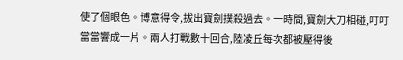使了個眼色。博意得令,拔出寶劍撲殺過去。一時間,寶劍大刀相碰,叮叮當當響成一片。兩人打戰數十回合,陸凌丘每次都被壓得後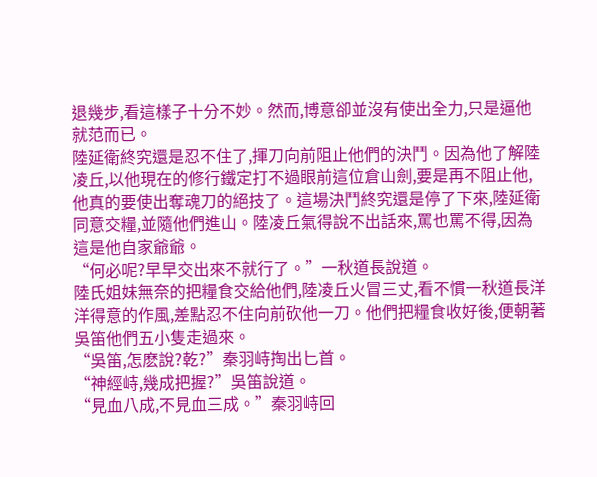退幾步,看這樣子十分不妙。然而,博意卻並沒有使出全力,只是逼他就范而已。
陸延衛終究還是忍不住了,揮刀向前阻止他們的決鬥。因為他了解陸凌丘,以他現在的修行鐵定打不過眼前這位倉山劍,要是再不阻止他,他真的要使出奪魂刀的絕技了。這場決鬥終究還是停了下來,陸延衛同意交糧,並隨他們進山。陸凌丘氣得說不出話來,罵也罵不得,因為這是他自家爺爺。
“何必呢?早早交出來不就行了。”一秋道長說道。
陸氏姐妹無奈的把糧食交給他們,陸凌丘火冒三丈,看不慣一秋道長洋洋得意的作風,差點忍不住向前砍他一刀。他們把糧食收好後,便朝著吳笛他們五小隻走過來。
“吳笛,怎麽說?乾?”秦羽峙掏出匕首。
“神經峙,幾成把握?”吳笛說道。
“見血八成,不見血三成。”秦羽峙回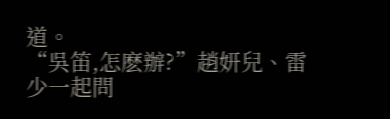道。
“吳笛,怎麽辦?”趙妍兒、雷少一起問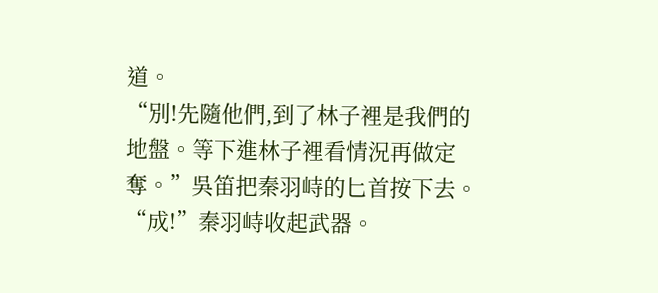道。
“別!先隨他們,到了林子裡是我們的地盤。等下進林子裡看情況再做定奪。”吳笛把秦羽峙的匕首按下去。
“成!”秦羽峙收起武器。